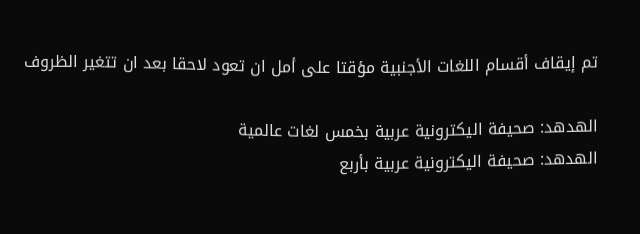تم إيقاف أقسام اللغات الأجنبية مؤقتا على أمل ان تعود لاحقا بعد ان تتغير الظروف

الهدهد: صحيفة اليكترونية عربية بخمس لغات عالمية
الهدهد: صحيفة اليكترونية عربية بأربع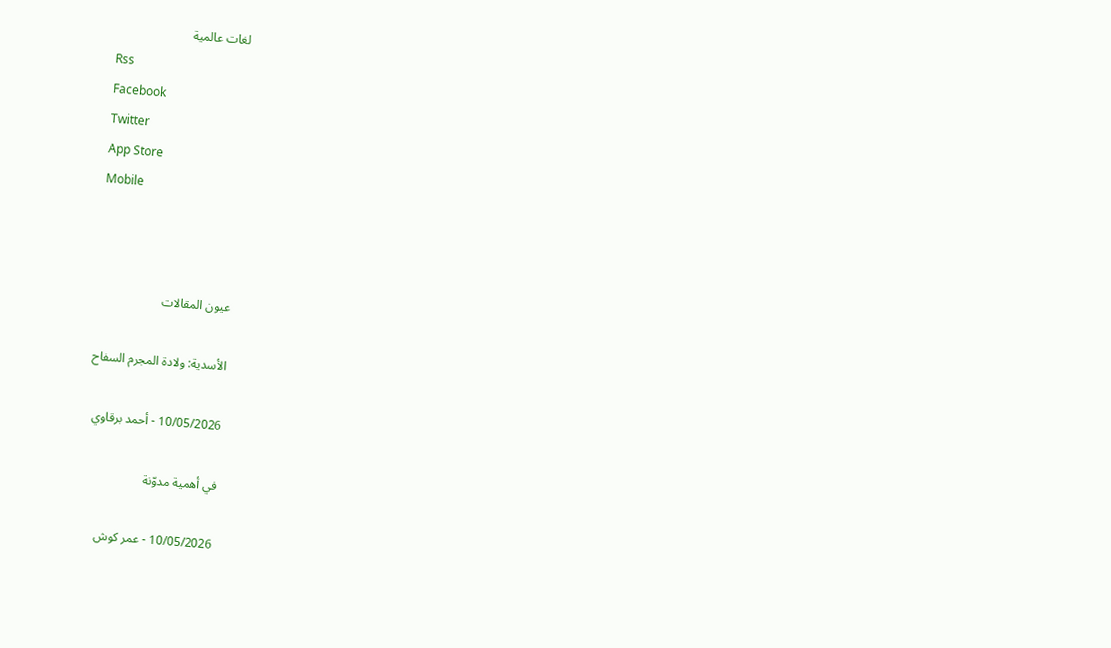لغات عالمية
Rss
Facebook
Twitter
App Store
Mobile



عيون المقالات

الأسدية: ولادة المجرم السفاح

10/05/2026 - أحمد برقاوي

في أهمية مدوّنة

10/05/2026 - عمر كوش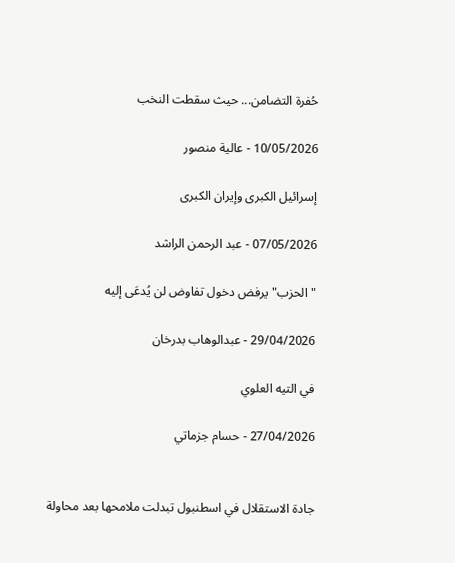حُفرة التضامن... حيث سقطت النخب

10/05/2026 - عالية منصور

إسرائيل الكبرى وإيران الكبرى

07/05/2026 - عبد الرحمن الراشد

"الحزب" يرفض دخول تفاوض لن يُدعَى إليه

29/04/2026 - عبدالوهاب بدرخان

في التيه العلوي

27/04/2026 - حسام جزماتي


جادة الاستقلال في اسطنبول تبدلت ملامحها بعد محاولة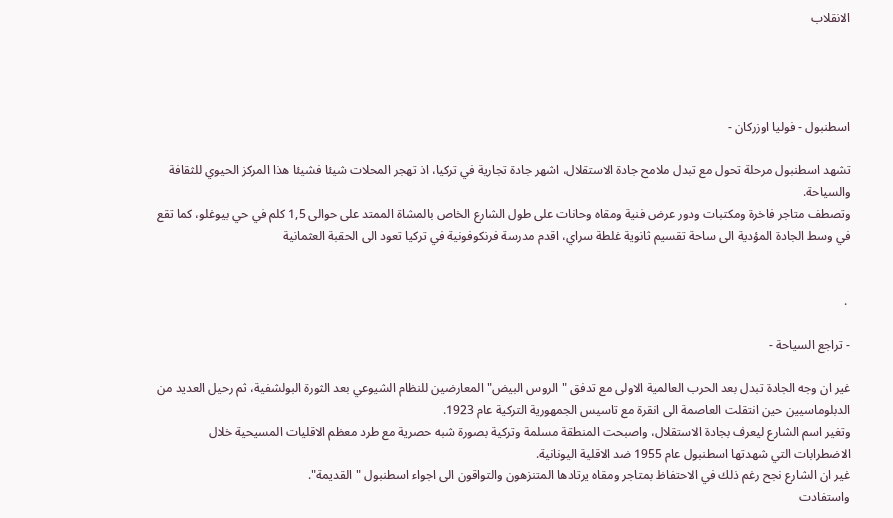الانقلاب




اسطنبول - فوليا اوزركان -

تشهد اسطنبول مرحلة تحول مع تبدل ملامح جادة الاستقلال، اشهر جادة تجارية في تركيا، اذ تهجر المحلات شيئا فشيئا هذا المركز الحيوي للثقافة والسياحة.
وتصطف متاجر فاخرة ومكتبات ودور عرض فنية ومقاه وحانات على طول الشارع الخاص بالمشاة الممتد على حوالى 1,5 كلم في حي بيوغلو، كما تقع في وسط الجادة المؤدية الى ساحة تقسيم ثانوية غلطة سراي، اقدم مدرسة فرنكوفونية في تركيا تعود الى الحقبة العثمانية


 .

- تراجع السياحة -

غير ان وجه الجادة تبدل بعد الحرب العالمية الاولى مع تدفق "الروس البيض" المعارضين للنظام الشيوعي بعد الثورة البولشفية، ثم رحيل العديد من الدبلوماسيين حين انتقلت العاصمة الى انقرة مع تاسيس الجمهورية التركية عام 1923.
وتغير اسم الشارع ليعرف بجادة الاستقلال، واصبحت المنطقة مسلمة وتركية بصورة شبه حصرية مع طرد معظم الاقليات المسيحية خلال الاضطرابات التي شهدتها اسطنبول عام 1955 ضد الاقلية اليونانية.
غير ان الشارع نجح رغم ذلك في الاحتفاظ بمتاجر ومقاه يرتادها المتنزهون والتواقون الى اجواء اسطنبول "القديمة".
واستفادت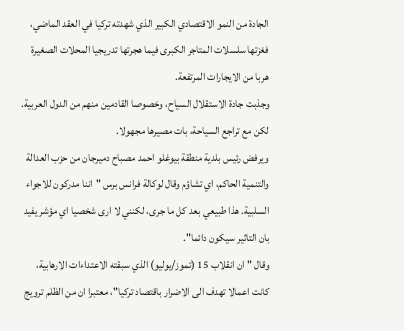الجادة من النمو الاقتصادي الكبير الذي شهدته تركيا في العقد الماضي، فغزتها سلسلات المتاجر الكبرى فيما هجرتها تدريجيا المحلات الصغيرة هربا من الايجارات المرتفعة.
وجذبت جادة الاستقلال السياح، وخصوصا القادمين منهم من الدول العربية.
لكن مع تراجع السياحة، بات مصيرها مجهولا.
ويرفض رئيس بلدية منطقة بيوغلو احمد مصباح دميرجان من حزب العدالة والتنمية الحاكم، اي تشاؤم وقال لوكالة فرانس برس "اننا مدركون للاجواء السلبية. هذا طبيعي بعد كل ما جرى، لكنني لا ارى شخصيا اي مؤشر يفيد بان التاثير سيكون دائما".
وقال "ان انقلاب 15 (تموز/يوليو) الذي سبقته الاعتداءات الارهابية، كانت اعمالا تهدف الى الاضرار باقتصاد تركيا"، معتبرا ان من الظلم ترويج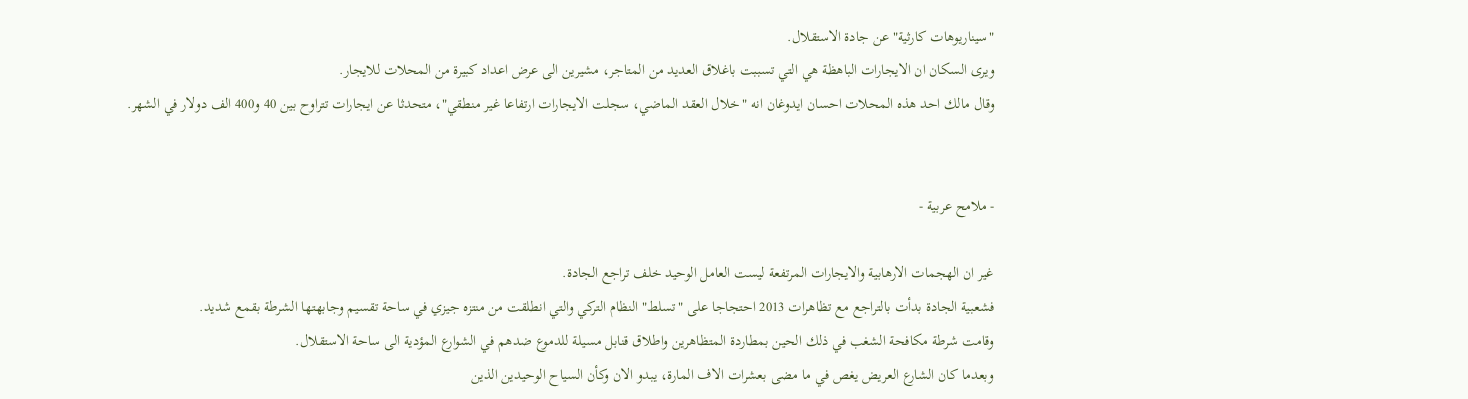"سيناريوهات كارثية" عن جادة الاستقلال.
ويرى السكان ان الايجارات الباهظة هي التي تسببت باغلاق العديد من المتاجر، مشيرين الى عرض اعداد كبيرة من المحلات للايجار.
وقال مالك احد هذه المحلات احسان ايدوغان انه "خلال العقد الماضي، سجلت الايجارات ارتفاعا غير منطقي"، متحدثا عن ايجارات تتراوح بين 40 و400 الف دولار في الشهر.


- ملامح عربية -

غير ان الهجمات الارهابية والايجارات المرتفعة ليست العامل الوحيد خلف تراجع الجادة.
فشعبية الجادة بدأت بالتراجع مع تظاهرات 2013 احتجاجا على "تسلط" النظام التركي والتي انطلقت من منتزه جيزي في ساحة تقسيم وجابهتها الشرطة بقمع شديد.
وقامت شرطة مكافحة الشغب في ذلك الحين بمطاردة المتظاهرين واطلاق قنابل مسيلة للدموع ضدهم في الشوارع المؤدية الى ساحة الاستقلال.
وبعدما كان الشارع العريض يغص في ما مضى بعشرات الاف المارة، يبدو الان وكأن السياح الوحيدين الذين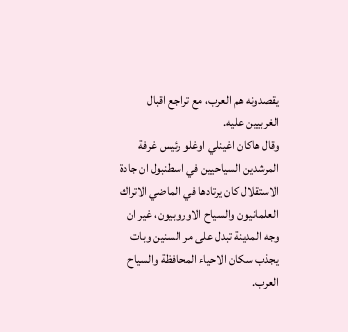يقصدونه هم العرب، مع تراجع اقبال الغربيين عليه.
وقال هاكان اغينلي اوغلو رئيس غرفة المرشدين السياحيين في اسطنبول ان جادة الاستقلال كان يرتادها في الماضي الاتراك العلمانيون والسياح الاوروبيون، غير ان وجه المدينة تبدل على مر السنين وبات يجذب سكان الاحياء المحافظة والسياح العرب.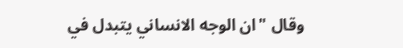وقال "ان الوجه الانساني يتبدل في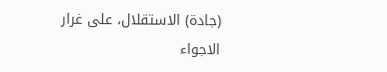(جادة) الاستقلال، على غرار الاجواء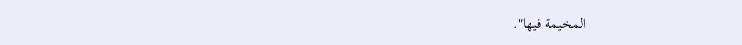المخيمة فيها".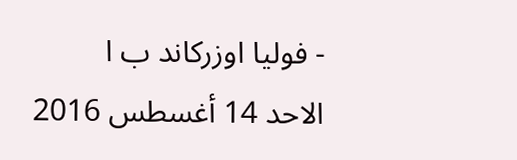- فوليا اوزركاند ب ا
الاحد 14 أغسطس 2016